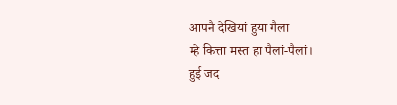आपनै देखियां हुया गैला
म्हे कित्ता मस्त हा पैलां-पैलां।
हुई जद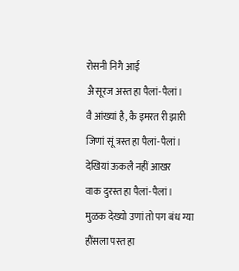रोसनी निगै आई
अै सूरज अस्त हा पैलां-पैलां।
वै आंख्यां है, कै इमरत री झारी
जिणां सूं त्रस्त हा पैलां-पैलां।
देखियां ऊकलै नहीं आखर
वाक दुरस्त हा पैलां-पैलां।
मुळक देख्यो उणां तो पग बंध ग्या
हौंसला पस्त हा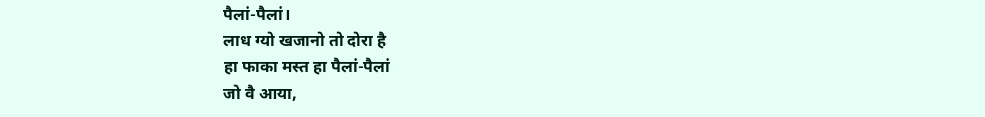पैलां-पैलां।
लाध ग्यो खजानो तो दोरा है
हा फाका मस्त हा पैलां-पैलां
जो वै आया,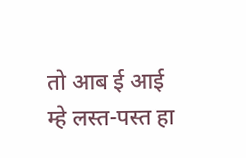तो आब ई आई
म्हे लस्त-पस्त हा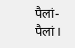पैलां-पैलां।